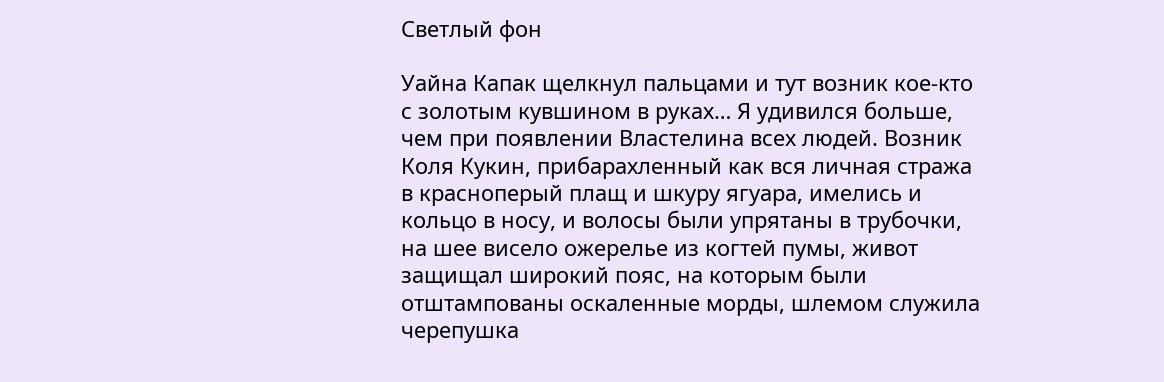Светлый фон

Уайна Капак щелкнул пальцами и тут возник кое-кто с золотым кувшином в руках… Я удивился больше, чем при появлении Властелина всех людей. Возник Коля Кукин, прибарахленный как вся личная стража в красноперый плащ и шкуру ягуара, имелись и кольцо в носу, и волосы были упрятаны в трубочки, на шее висело ожерелье из когтей пумы, живот защищал широкий пояс, на которым были отштампованы оскаленные морды, шлемом служила черепушка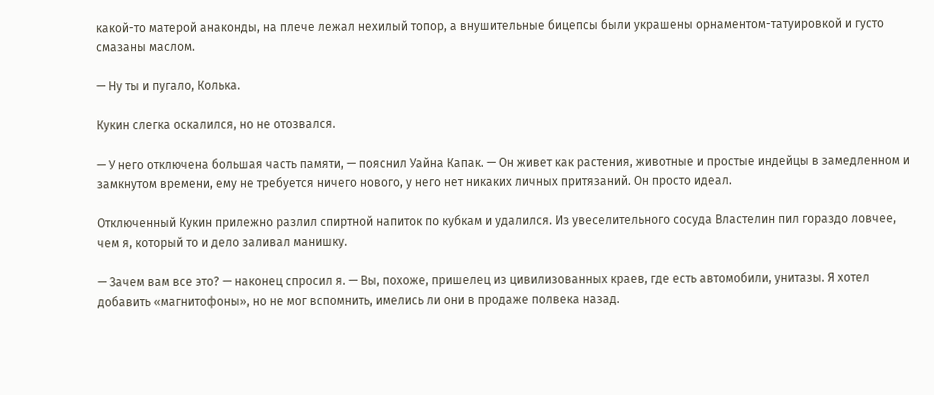какой-то матерой анаконды, на плече лежал нехилый топор, а внушительные бицепсы были украшены орнаментом-татуировкой и густо смазаны маслом.

— Ну ты и пугало, Колька.

Кукин слегка оскалился, но не отозвался.

— У него отключена большая часть памяти, — пояснил Уайна Капак. — Он живет как растения, животные и простые индейцы в замедленном и замкнутом времени, ему не требуется ничего нового, у него нет никаких личных притязаний. Он просто идеал.

Отключенный Кукин прилежно разлил спиртной напиток по кубкам и удалился. Из увеселительного сосуда Властелин пил гораздо ловчее, чем я, который то и дело заливал манишку.

— Зачем вам все это? — наконец спросил я. — Вы, похоже, пришелец из цивилизованных краев, где есть автомобили, унитазы. Я хотел добавить «магнитофоны», но не мог вспомнить, имелись ли они в продаже полвека назад.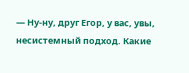— Ну-ну, друг Егор, у вас, увы, несистемный подход. Какие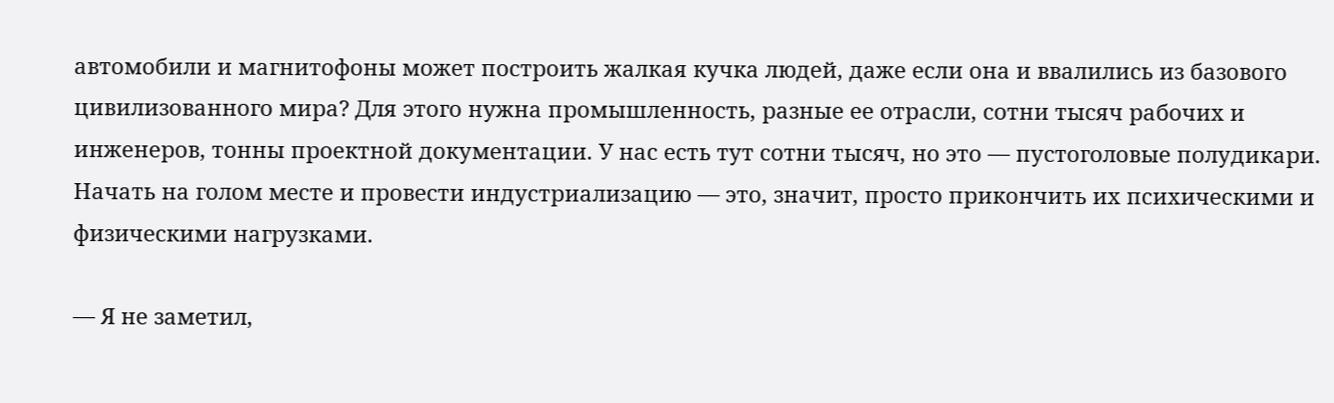автомобили и магнитофоны может построить жалкая кучка людей, даже если она и ввалились из базового цивилизованного мира? Для этого нужна промышленность, разные ее отрасли, сотни тысяч рабочих и инженеров, тонны проектной документации. У нас есть тут сотни тысяч, но это — пустоголовые полудикари. Начать на голом месте и провести индустриализацию — это, значит, просто прикончить их психическими и физическими нагрузками.

— Я не заметил,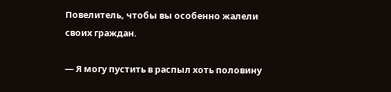Повелитель, чтобы вы особенно жалели своих граждан.

— Я могу пустить в распыл хоть половину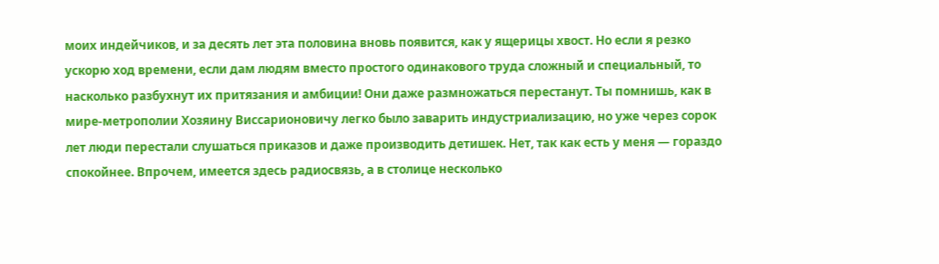моих индейчиков, и за десять лет эта половина вновь появится, как у ящерицы хвост. Но если я резко ускорю ход времени, если дам людям вместо простого одинакового труда сложный и специальный, то насколько разбухнут их притязания и амбиции! Они даже размножаться перестанут. Ты помнишь, как в мире-метрополии Хозяину Виссарионовичу легко было заварить индустриализацию, но уже через сорок лет люди перестали слушаться приказов и даже производить детишек. Нет, так как есть у меня — гораздо спокойнее. Впрочем, имеется здесь радиосвязь, а в столице несколько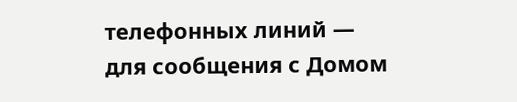телефонных линий — для сообщения с Домом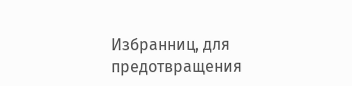Избранниц, для предотвращения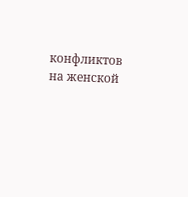конфликтов на женской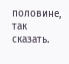половине, так сказать.